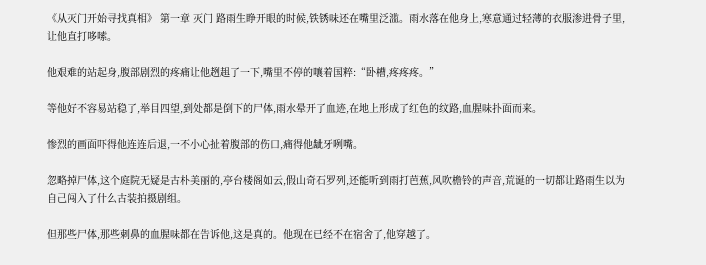《从灭门开始寻找真相》 第一章 灭门 路雨生睁开眼的时候,铁锈味还在嘴里泛滥。雨水落在他身上,寒意通过轻薄的衣服渗进骨子里,让他直打哆嗦。

他艰难的站起身,腹部剧烈的疼痛让他趔趄了一下,嘴里不停的嚷着国粹:“卧槽,疼疼疼。”

等他好不容易站稳了,举目四望,到处都是倒下的尸体,雨水晕开了血迹,在地上形成了红色的纹路,血腥味扑面而来。

惨烈的画面吓得他连连后退,一不小心扯着腹部的伤口,痛得他龇牙咧嘴。

忽略掉尸体,这个庭院无疑是古朴美丽的,亭台楼阁如云,假山奇石罗列,还能听到雨打芭蕉,风吹檐铃的声音,荒诞的一切都让路雨生以为自己闯入了什么古装拍摄剧组。

但那些尸体,那些刺鼻的血腥味都在告诉他,这是真的。他现在已经不在宿舍了,他穿越了。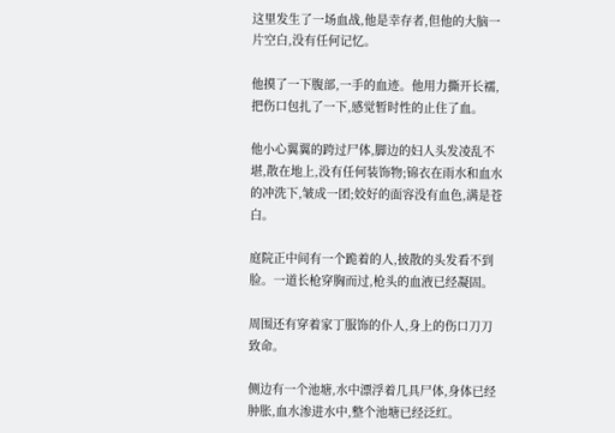这里发生了一场血战,他是幸存者,但他的大脑一片空白,没有任何记忆。

他摸了一下腹部,一手的血迹。他用力撕开长襦,把伤口包扎了一下,感觉暂时性的止住了血。

他小心翼翼的跨过尸体,脚边的妇人头发凌乱不堪,散在地上,没有任何装饰物;锦衣在雨水和血水的冲洗下,皱成一团;姣好的面容没有血色,满是苍白。

庭院正中间有一个跪着的人,披散的头发看不到脸。一道长枪穿胸而过,枪头的血液已经凝固。

周围还有穿着家丁服饰的仆人,身上的伤口刀刀致命。

侧边有一个池塘,水中漂浮着几具尸体,身体已经肿胀,血水渗进水中,整个池塘已经泛红。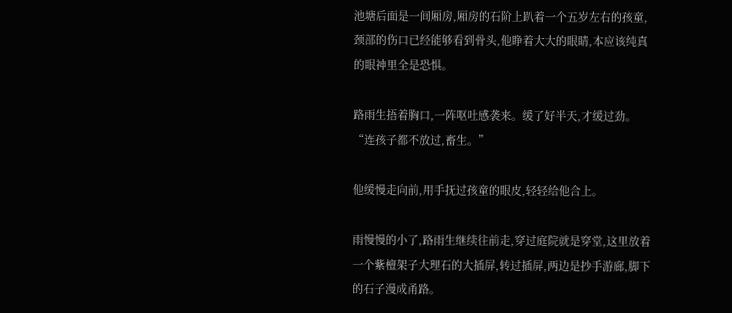池塘后面是一间厢房,厢房的石阶上趴着一个五岁左右的孩童,颈部的伤口已经能够看到骨头,他睁着大大的眼睛,本应该纯真的眼神里全是恐惧。

路雨生捂着胸口,一阵呕吐感袭来。缓了好半天,才缓过劲。“连孩子都不放过,畜生。”

他缓慢走向前,用手抚过孩童的眼皮,轻轻给他合上。

雨慢慢的小了,路雨生继续往前走,穿过庭院就是穿堂,这里放着一个紫檀架子大理石的大插屏,转过插屏,两边是抄手游廊,脚下的石子漫成甬路。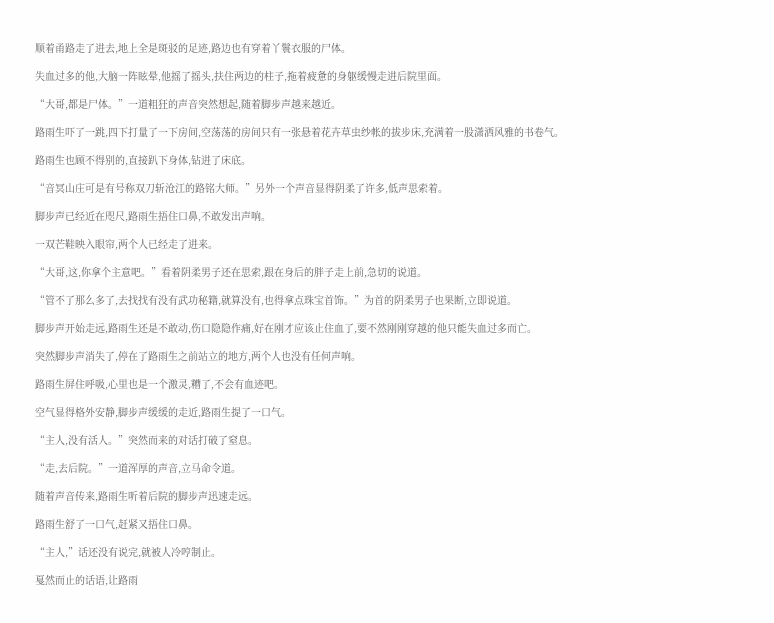顺着甬路走了进去,地上全是斑驳的足迹,路边也有穿着丫鬟衣服的尸体。

失血过多的他,大脑一阵眩晕,他摇了摇头,扶住两边的柱子,拖着疲惫的身躯缓慢走进后院里面。

“大哥,都是尸体。”一道粗狂的声音突然想起,随着脚步声越来越近。

路雨生吓了一跳,四下打量了一下房间,空荡荡的房间只有一张悬着花卉草虫纱帐的拔步床,充满着一股潇洒风雅的书卷气。

路雨生也顾不得别的,直接趴下身体,钻进了床底。

“音冥山庄可是有号称双刀斩沧江的路铭大师。”另外一个声音显得阴柔了许多,低声思索着。

脚步声已经近在咫尺,路雨生捂住口鼻,不敢发出声响。

一双芒鞋映入眼帘,两个人已经走了进来。

“大哥,这,你拿个主意吧。”看着阴柔男子还在思索,跟在身后的胖子走上前,急切的说道。

“管不了那么多了,去找找有没有武功秘籍,就算没有,也得拿点珠宝首饰。”为首的阴柔男子也果断,立即说道。

脚步声开始走远,路雨生还是不敢动,伤口隐隐作痛,好在刚才应该止住血了,要不然刚刚穿越的他只能失血过多而亡。

突然脚步声消失了,停在了路雨生之前站立的地方,两个人也没有任何声响。

路雨生屏住呼吸,心里也是一个激灵,糟了,不会有血迹吧。

空气显得格外安静,脚步声缓缓的走近,路雨生提了一口气。

“主人,没有活人。”突然而来的对话打破了窒息。

“走,去后院。”一道浑厚的声音,立马命令道。

随着声音传来,路雨生听着后院的脚步声迅速走远。

路雨生舒了一口气,赶紧又捂住口鼻。

“主人,”话还没有说完,就被人冷哼制止。

戛然而止的话语,让路雨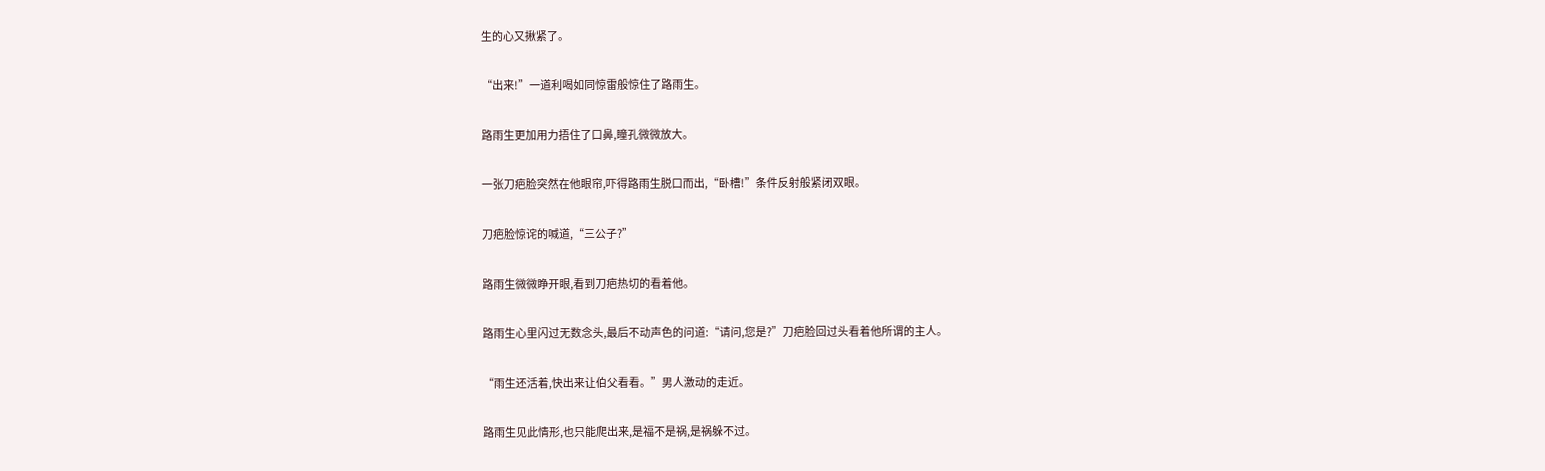生的心又揪紧了。

“出来!”一道利喝如同惊雷般惊住了路雨生。

路雨生更加用力捂住了口鼻,瞳孔微微放大。

一张刀疤脸突然在他眼帘,吓得路雨生脱口而出,“卧槽!”条件反射般紧闭双眼。

刀疤脸惊诧的喊道,“三公子?”

路雨生微微睁开眼,看到刀疤热切的看着他。

路雨生心里闪过无数念头,最后不动声色的问道:“请问,您是?”刀疤脸回过头看着他所谓的主人。

“雨生还活着,快出来让伯父看看。”男人激动的走近。

路雨生见此情形,也只能爬出来,是福不是祸,是祸躲不过。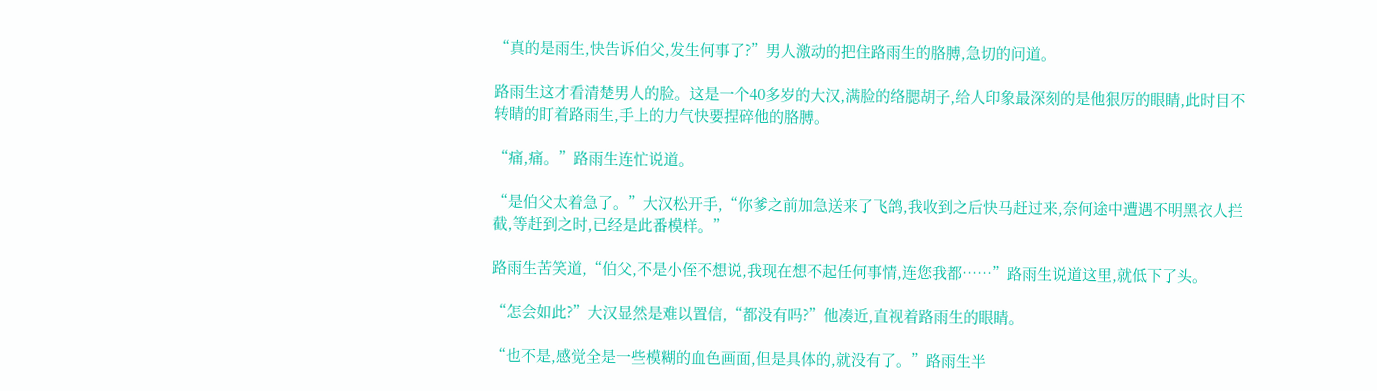“真的是雨生,快告诉伯父,发生何事了?”男人激动的把住路雨生的胳膊,急切的问道。

路雨生这才看清楚男人的脸。这是一个40多岁的大汉,满脸的络腮胡子,给人印象最深刻的是他狠厉的眼睛,此时目不转睛的盯着路雨生,手上的力气快要捏碎他的胳膊。

“痛,痛。”路雨生连忙说道。

“是伯父太着急了。”大汉松开手,“你爹之前加急送来了飞鸽,我收到之后快马赶过来,奈何途中遭遇不明黑衣人拦截,等赶到之时,已经是此番模样。”

路雨生苦笑道,“伯父,不是小侄不想说,我现在想不起任何事情,连您我都……”路雨生说道这里,就低下了头。

“怎会如此?”大汉显然是难以置信,“都没有吗?”他凑近,直视着路雨生的眼睛。

“也不是,感觉全是一些模糊的血色画面,但是具体的,就没有了。”路雨生半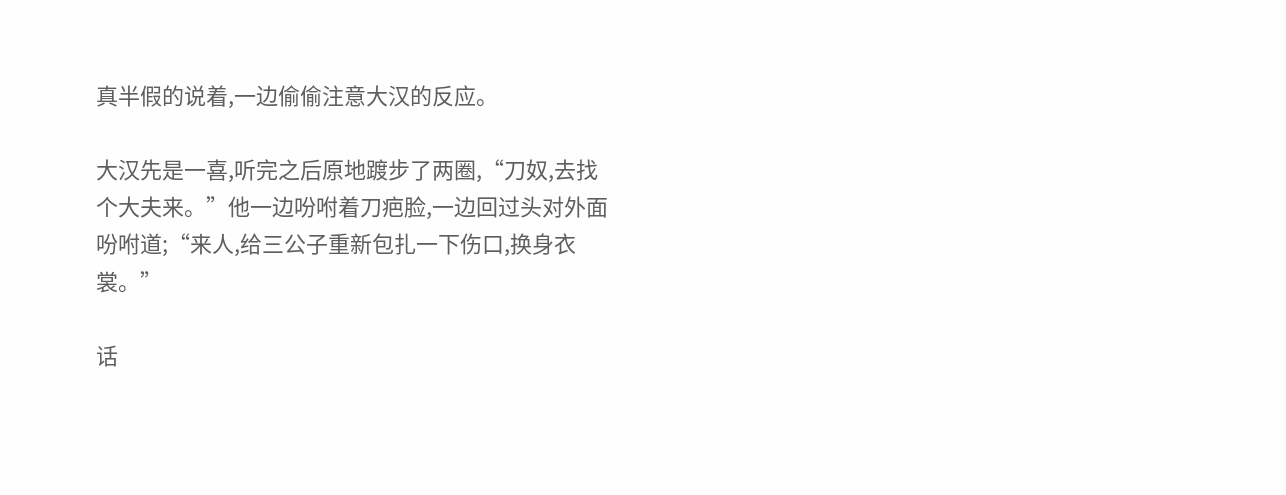真半假的说着,一边偷偷注意大汉的反应。

大汉先是一喜,听完之后原地踱步了两圈,“刀奴,去找个大夫来。”他一边吩咐着刀疤脸,一边回过头对外面吩咐道;“来人,给三公子重新包扎一下伤口,换身衣裳。”

话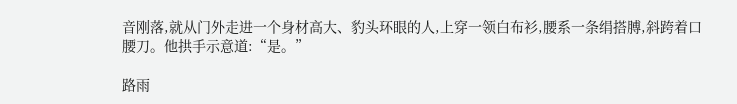音刚落,就从门外走进一个身材高大、豹头环眼的人,上穿一领白布衫,腰系一条绢搭膊,斜跨着口腰刀。他拱手示意道:“是。”

路雨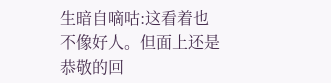生暗自嘀咕:这看着也不像好人。但面上还是恭敬的回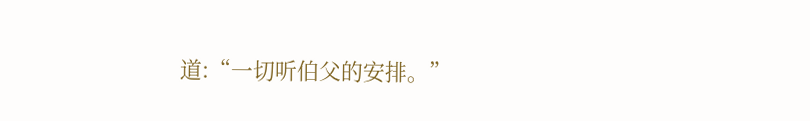道:“一切听伯父的安排。”